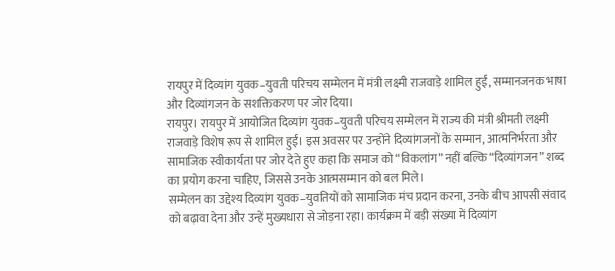रायपुर में दिव्यांग युवक–युवती परिचय सम्मेलन में मंत्री लक्ष्मी राजवाड़े शामिल हुईं, सम्मानजनक भाषा और दिव्यांगजन के सशक्तिकरण पर जोर दिया।
रायपुर। रायपुर में आयोजित दिव्यांग युवक–युवती परिचय सम्मेलन में राज्य की मंत्री श्रीमती लक्ष्मी राजवाड़े विशेष रूप से शामिल हुईं। इस अवसर पर उन्होंने दिव्यांगजनों के सम्मान, आत्मनिर्भरता और सामाजिक स्वीकार्यता पर जोर देते हुए कहा कि समाज को “विकलांग” नहीं बल्कि “दिव्यांगजन” शब्द का प्रयोग करना चाहिए, जिससे उनके आत्मसम्मान को बल मिले।
सम्मेलन का उद्देश्य दिव्यांग युवक–युवतियों को सामाजिक मंच प्रदान करना, उनके बीच आपसी संवाद को बढ़ावा देना और उन्हें मुख्यधारा से जोड़ना रहा। कार्यक्रम में बड़ी संख्या में दिव्यांग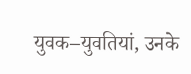युवक–युवतियां, उनके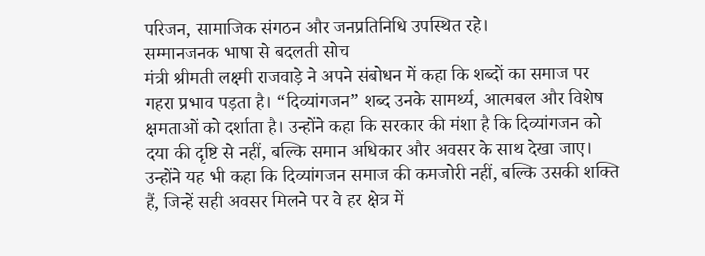परिजन, सामाजिक संगठन और जनप्रतिनिधि उपस्थित रहे।
सम्मानजनक भाषा से बदलती सोच
मंत्री श्रीमती लक्ष्मी राजवाड़े ने अपने संबोधन में कहा कि शब्दों का समाज पर गहरा प्रभाव पड़ता है। “दिव्यांगजन” शब्द उनके सामर्थ्य, आत्मबल और विशेष क्षमताओं को दर्शाता है। उन्होंने कहा कि सरकार की मंशा है कि दिव्यांगजन को दया की दृष्टि से नहीं, बल्कि समान अधिकार और अवसर के साथ देखा जाए।
उन्होंने यह भी कहा कि दिव्यांगजन समाज की कमजोरी नहीं, बल्कि उसकी शक्ति हैं, जिन्हें सही अवसर मिलने पर वे हर क्षेत्र में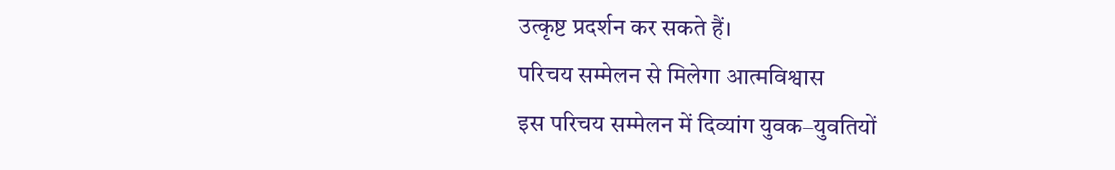उत्कृष्ट प्रदर्शन कर सकते हैं।
परिचय सम्मेलन से मिलेगा आत्मविश्वास
इस परिचय सम्मेलन में दिव्यांग युवक–युवतियों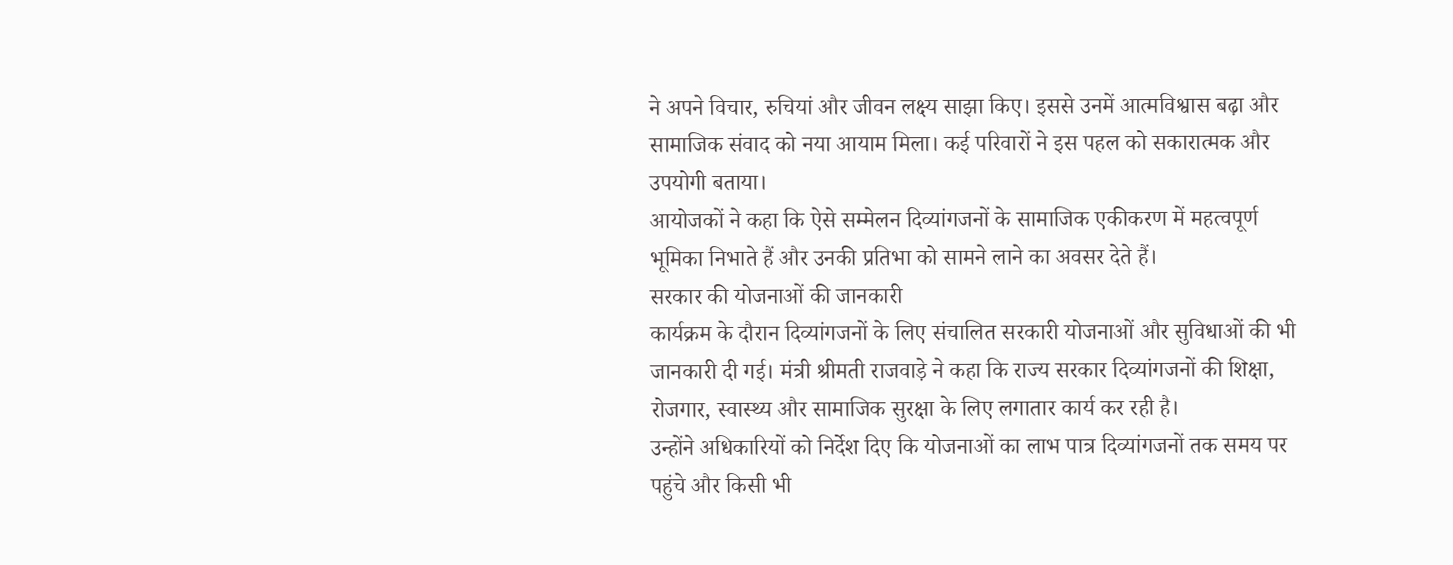ने अपने विचार, रुचियां और जीवन लक्ष्य साझा किए। इससे उनमें आत्मविश्वास बढ़ा और सामाजिक संवाद को नया आयाम मिला। कई परिवारों ने इस पहल को सकारात्मक और उपयोगी बताया।
आयोजकों ने कहा कि ऐसे सम्मेलन दिव्यांगजनों के सामाजिक एकीकरण में महत्वपूर्ण भूमिका निभाते हैं और उनकी प्रतिभा को सामने लाने का अवसर देते हैं।
सरकार की योजनाओं की जानकारी
कार्यक्रम के दौरान दिव्यांगजनों के लिए संचालित सरकारी योजनाओं और सुविधाओं की भी जानकारी दी गई। मंत्री श्रीमती राजवाड़े ने कहा कि राज्य सरकार दिव्यांगजनों की शिक्षा, रोजगार, स्वास्थ्य और सामाजिक सुरक्षा के लिए लगातार कार्य कर रही है।
उन्होंने अधिकारियों को निर्देश दिए कि योजनाओं का लाभ पात्र दिव्यांगजनों तक समय पर पहुंचे और किसी भी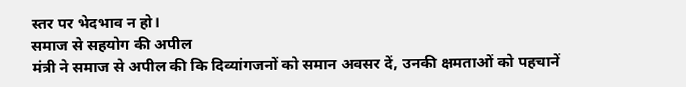स्तर पर भेदभाव न हो।
समाज से सहयोग की अपील
मंत्री ने समाज से अपील की कि दिव्यांगजनों को समान अवसर दें, उनकी क्षमताओं को पहचानें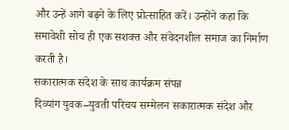और उन्हें आगे बढ़ने के लिए प्रोत्साहित करें। उन्होंने कहा कि समावेशी सोच ही एक सशक्त और संवेदनशील समाज का निर्माण करती है।
सकारात्मक संदेश के साथ कार्यक्रम संपन्न
दिव्यांग युवक–युवती परिचय सम्मेलन सकारात्मक संदेश और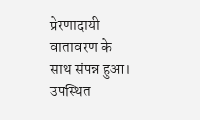प्रेरणादायी वातावरण के साथ संपन्न हुआ। उपस्थित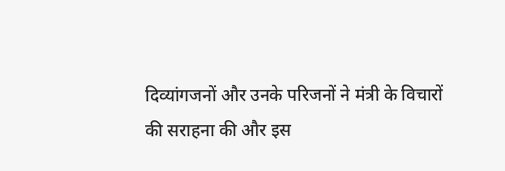दिव्यांगजनों और उनके परिजनों ने मंत्री के विचारों की सराहना की और इस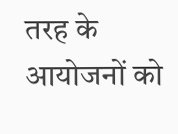तरह के आयोजनों को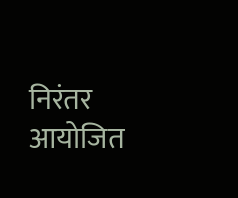निरंतर आयोजित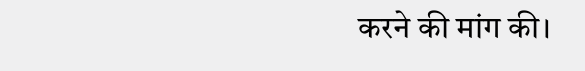करने की मांग की।